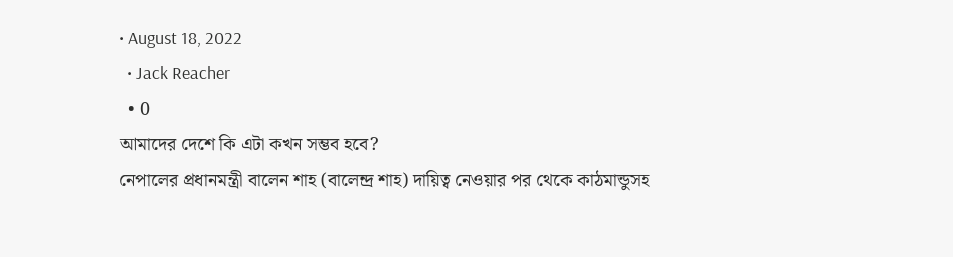• August 18, 2022
  • Jack Reacher
  • 0
আমাদের দেশে কি এটা কখন সম্ভব হবে?
নেপালের প্রধানমন্ত্রী বালেন শাহ (বালেন্দ্র শাহ) দায়িত্ব নেওয়ার পর থেকে কাঠমান্ডুসহ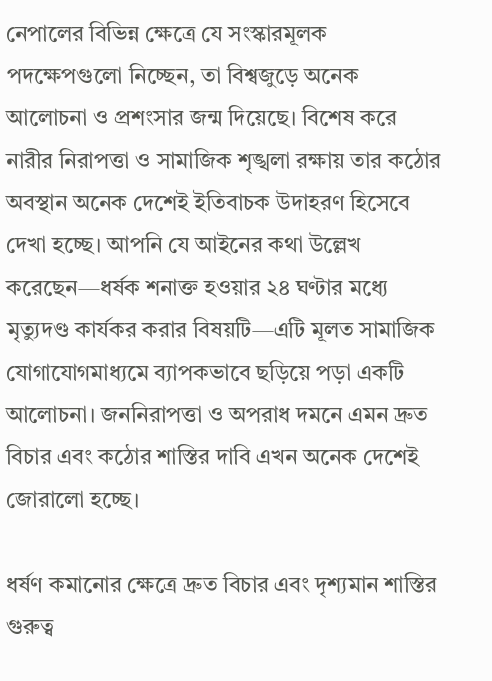নেপালের বিভিন্ন ক্ষেত্রে যে সংস্কারমূলক পদক্ষেপগুলো নিচ্ছেন, তা বিশ্বজুড়ে অনেক আলোচনা ও প্রশংসার জন্ম দিয়েছে। বিশেষ করে নারীর নিরাপত্তা ও সামাজিক শৃঙ্খলা রক্ষায় তার কঠোর অবস্থান অনেক দেশেই ইতিবাচক উদাহরণ হিসেবে দেখা হচ্ছে। আপনি যে আইনের কথা উল্লেখ করেছেন—ধর্ষক শনাক্ত হওয়ার ২৪ ঘণ্টার মধ্যে মৃত্যুদণ্ড কার্যকর করার বিষয়টি—এটি মূলত সামাজিক যোগাযোগমাধ্যমে ব্যাপকভাবে ছড়িয়ে পড়া একটি আলোচনা। জননিরাপত্তা ও অপরাধ দমনে এমন দ্রুত বিচার এবং কঠোর শাস্তির দাবি এখন অনেক দেশেই জোরালো হচ্ছে।

ধর্ষণ কমানোর ক্ষেত্রে দ্রুত বিচার এবং দৃশ্যমান শাস্তির গুরুত্ব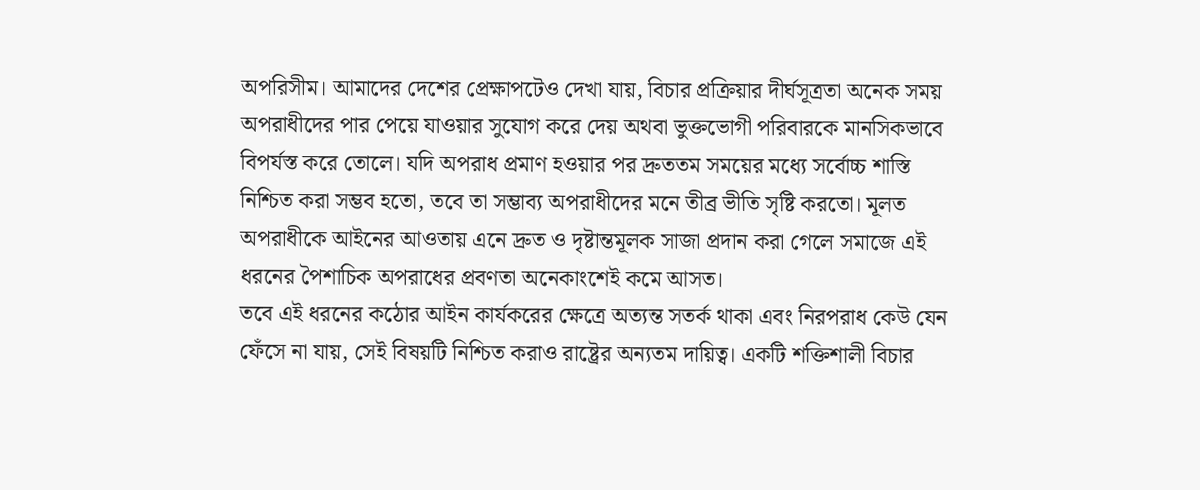অপরিসীম। আমাদের দেশের প্রেক্ষাপটেও দেখা যায়, বিচার প্রক্রিয়ার দীর্ঘসূত্রতা অনেক সময় অপরাধীদের পার পেয়ে যাওয়ার সুযোগ করে দেয় অথবা ভুক্তভোগী পরিবারকে মানসিকভাবে বিপর্যস্ত করে তোলে। যদি অপরাধ প্রমাণ হওয়ার পর দ্রুততম সময়ের মধ্যে সর্বোচ্চ শাস্তি নিশ্চিত করা সম্ভব হতো, তবে তা সম্ভাব্য অপরাধীদের মনে তীব্র ভীতি সৃষ্টি করতো। মূলত অপরাধীকে আইনের আওতায় এনে দ্রুত ও দৃষ্টান্তমূলক সাজা প্রদান করা গেলে সমাজে এই ধরনের পৈশাচিক অপরাধের প্রবণতা অনেকাংশেই কমে আসত।
তবে এই ধরনের কঠোর আইন কার্যকরের ক্ষেত্রে অত্যন্ত সতর্ক থাকা এবং নিরপরাধ কেউ যেন ফেঁসে না যায়, সেই বিষয়টি নিশ্চিত করাও রাষ্ট্রের অন্যতম দায়িত্ব। একটি শক্তিশালী বিচার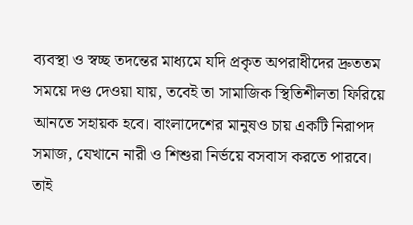ব্যবস্থা ও স্বচ্ছ তদন্তের মাধ্যমে যদি প্রকৃত অপরাধীদের দ্রুততম সময়ে দণ্ড দেওয়া যায়, তবেই তা সামাজিক স্থিতিশীলতা ফিরিয়ে আনতে সহায়ক হবে। বাংলাদেশের মানুষও চায় একটি নিরাপদ সমাজ, যেখানে নারী ও শিশুরা নির্ভয়ে বসবাস করতে পারবে। তাই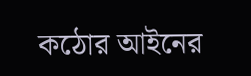কঠোর আইনের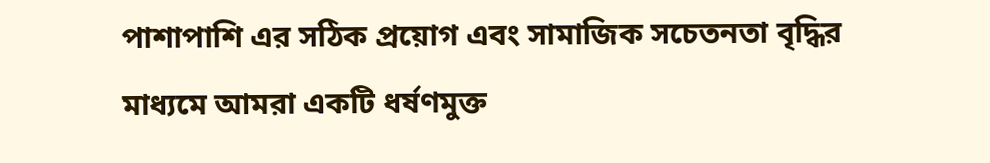পাশাপাশি এর সঠিক প্রয়োগ এবং সামাজিক সচেতনতা বৃদ্ধির মাধ্যমে আমরা একটি ধর্ষণমুক্ত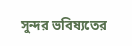সুন্দর ভবিষ্যতের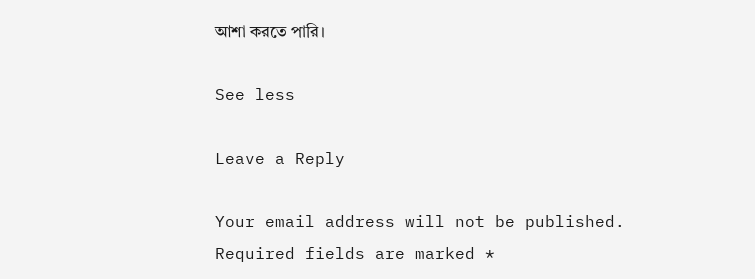আশা করতে পারি।

See less

Leave a Reply

Your email address will not be published. Required fields are marked *